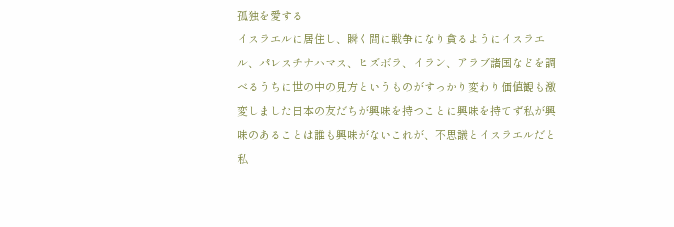孤独を愛する
イスラエルに居住し、瞬く間に戦争になり貪るようにイスラエル、パレスチナハマス、ヒズボラ、イラン、アラブ諸国などを調べるうちに世の中の見方というものがすっかり変わり価値観も激変しました日本の友だちが興味を持つことに興味を持てず私が興味のあることは誰も興味がないこれが、不思議とイスラエルだと私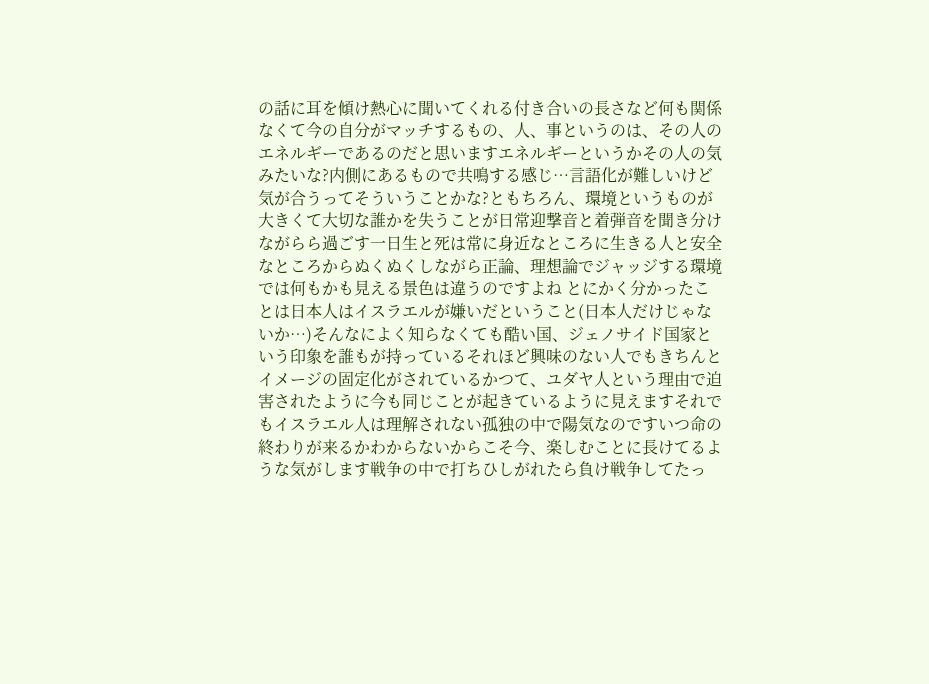の話に耳を傾け熱心に聞いてくれる付き合いの長さなど何も関係なくて今の自分がマッチするもの、人、事というのは、その人のエネルギーであるのだと思いますエネルギーというかその人の気みたいな?内側にあるもので共鳴する感じ…言語化が難しいけど気が合うってそういうことかな?ともちろん、環境というものが大きくて大切な誰かを失うことが日常迎撃音と着弾音を聞き分けながらら過ごす一日生と死は常に身近なところに生きる人と安全なところからぬくぬくしながら正論、理想論でジャッジする環境では何もかも見える景色は違うのですよね とにかく分かったことは日本人はイスラエルが嫌いだということ(日本人だけじゃないか…)そんなによく知らなくても酷い国、ジェノサイド国家という印象を誰もが持っているそれほど興味のない人でもきちんとイメージの固定化がされているかつて、ユダヤ人という理由で迫害されたように今も同じことが起きているように見えますそれでもイスラエル人は理解されない孤独の中で陽気なのですいつ命の終わりが来るかわからないからこそ今、楽しむことに長けてるような気がします戦争の中で打ちひしがれたら負け戦争してたっ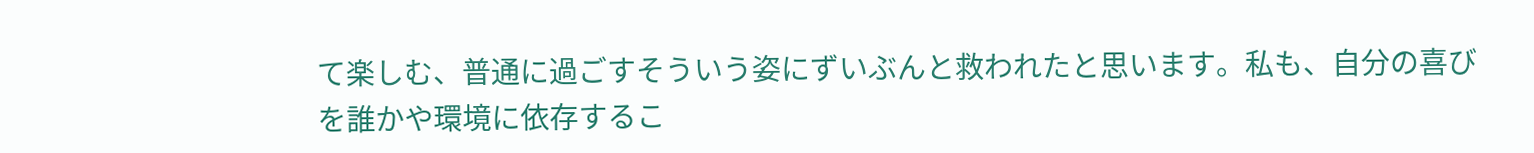て楽しむ、普通に過ごすそういう姿にずいぶんと救われたと思います。私も、自分の喜びを誰かや環境に依存するこ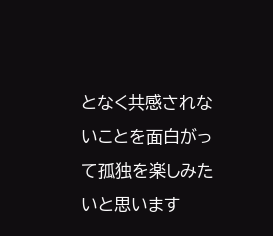となく共感されないことを面白がって孤独を楽しみたいと思います